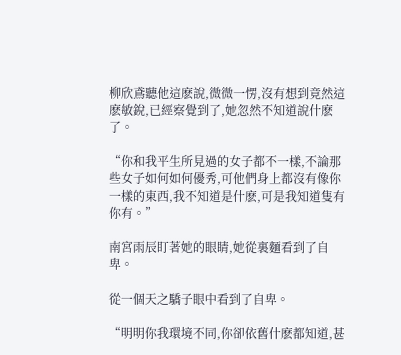柳欣鳶聽他這麽說,微微一愣,沒有想到竟然這麽敏銳,已經察覺到了,她忽然不知道說什麽了。

“你和我平生所見過的女子都不一樣,不論那些女子如何如何優秀,可他們身上都沒有像你一樣的東西,我不知道是什麽,可是我知道隻有你有。”

南宮雨辰盯著她的眼睛,她從裏麵看到了自卑。

從一個天之驕子眼中看到了自卑。

“明明你我環境不同,你卻依舊什麽都知道,甚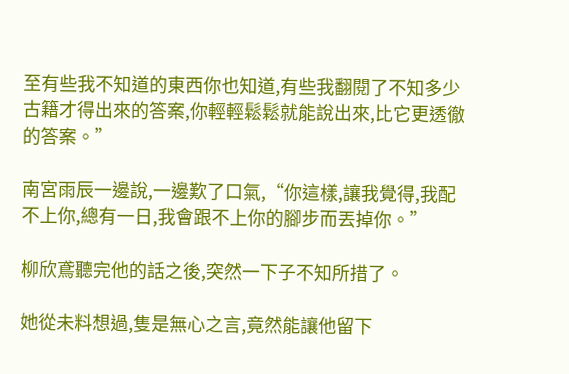至有些我不知道的東西你也知道,有些我翻閱了不知多少古籍才得出來的答案,你輕輕鬆鬆就能說出來,比它更透徹的答案。”

南宮雨辰一邊說,一邊歎了口氣,“你這樣,讓我覺得,我配不上你,總有一日,我會跟不上你的腳步而丟掉你。”

柳欣鳶聽完他的話之後,突然一下子不知所措了。

她從未料想過,隻是無心之言,竟然能讓他留下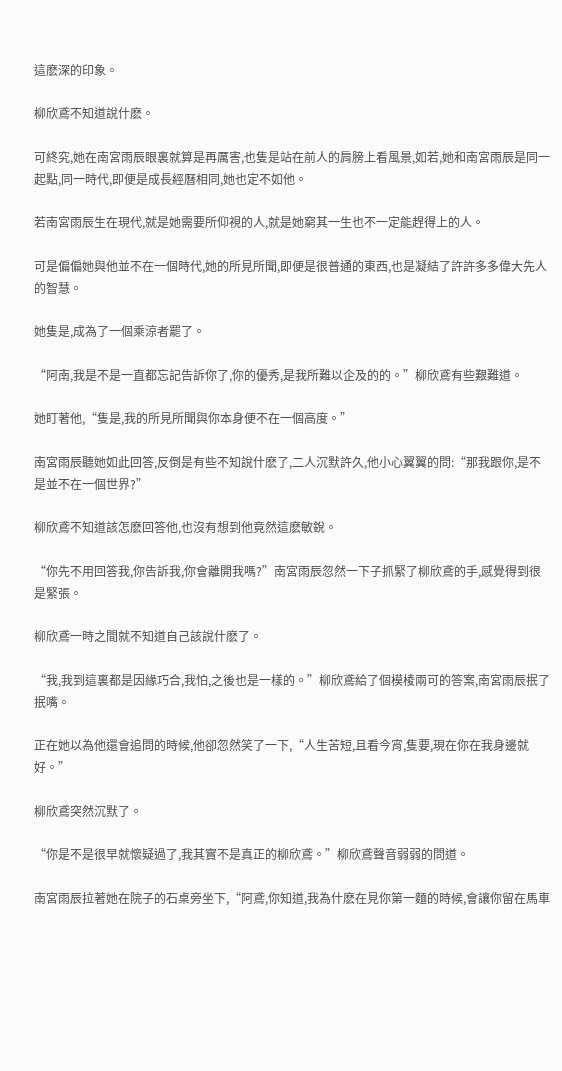這麽深的印象。

柳欣鳶不知道說什麽。

可終究,她在南宮雨辰眼裏就算是再厲害,也隻是站在前人的肩膀上看風景,如若,她和南宮雨辰是同一起點,同一時代,即便是成長經曆相同,她也定不如他。

若南宮雨辰生在現代,就是她需要所仰視的人,就是她窮其一生也不一定能趕得上的人。

可是偏偏她與他並不在一個時代,她的所見所聞,即便是很普通的東西,也是凝結了許許多多偉大先人的智慧。

她隻是,成為了一個乘涼者罷了。

“阿南,我是不是一直都忘記告訴你了,你的優秀,是我所難以企及的的。”柳欣鳶有些艱難道。

她盯著他,“隻是,我的所見所聞與你本身便不在一個高度。”

南宮雨辰聽她如此回答,反倒是有些不知說什麽了,二人沉默許久,他小心翼翼的問:“那我跟你,是不是並不在一個世界?”

柳欣鳶不知道該怎麽回答他,也沒有想到他竟然這麽敏銳。

“你先不用回答我,你告訴我,你會離開我嗎?”南宮雨辰忽然一下子抓緊了柳欣鳶的手,感覺得到很是緊張。

柳欣鳶一時之間就不知道自己該說什麽了。

“我,我到這裏都是因緣巧合,我怕,之後也是一樣的。”柳欣鳶給了個模棱兩可的答案,南宮雨辰抿了抿嘴。

正在她以為他還會追問的時候,他卻忽然笑了一下,“人生苦短,且看今宵,隻要,現在你在我身邊就好。”

柳欣鳶突然沉默了。

“你是不是很早就懷疑過了,我其實不是真正的柳欣鳶。”柳欣鳶聲音弱弱的問道。

南宮雨辰拉著她在院子的石桌旁坐下,“阿鳶,你知道,我為什麽在見你第一麵的時候,會讓你留在馬車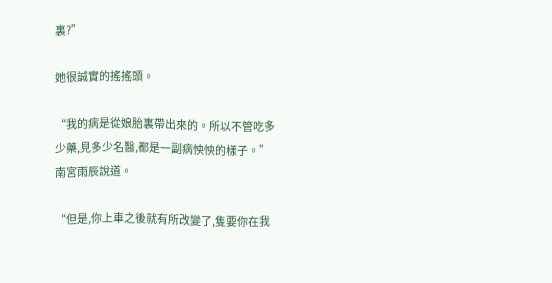裏?”

她很誠實的搖搖頭。

“我的病是從娘胎裏帶出來的。所以不管吃多少藥,見多少名醫,都是一副病怏怏的樣子。”南宮雨辰說道。

“但是,你上車之後就有所改變了,隻要你在我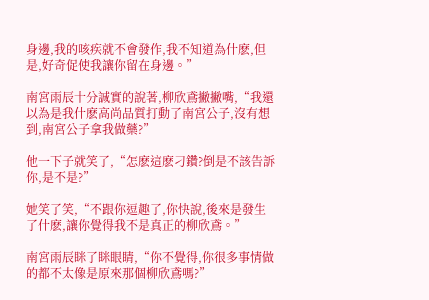身邊,我的咳疾就不會發作,我不知道為什麽,但是,好奇促使我讓你留在身邊。”

南宮雨辰十分誠實的說著,柳欣鳶撇撇嘴,“我還以為是我什麽高尚品質打動了南宮公子,沒有想到,南宮公子拿我做藥?”

他一下子就笑了,“怎麽這麽刁鑽?倒是不該告訴你,是不是?”

她笑了笑,“不跟你逗趣了,你快說,後來是發生了什麽,讓你覺得我不是真正的柳欣鳶。”

南宮雨辰眯了眯眼睛,“你不覺得,你很多事情做的都不太像是原來那個柳欣鳶嗎?”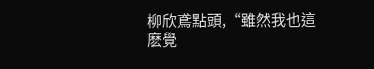柳欣鳶點頭,“雖然我也這麽覺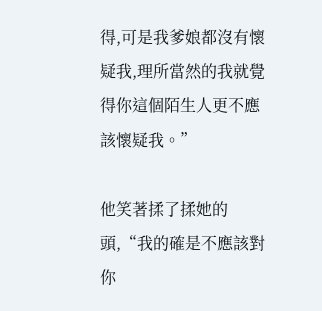得,可是我爹娘都沒有懷疑我,理所當然的我就覺得你這個陌生人更不應該懷疑我。”

他笑著揉了揉她的頭,“我的確是不應該對你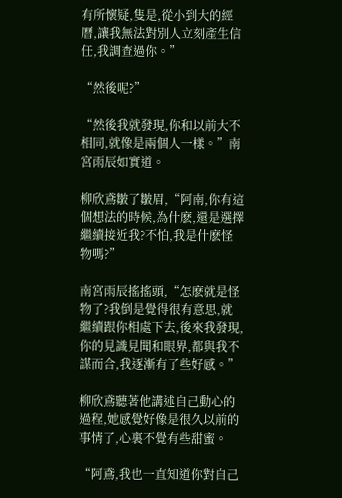有所懷疑,隻是,從小到大的經曆,讓我無法對別人立刻產生信任,我調查過你。”

“然後呢?”

“然後我就發現,你和以前大不相同,就像是兩個人一樣。”南宮雨辰如實道。

柳欣鳶皺了皺眉,“阿南,你有這個想法的時候,為什麽,還是選擇繼續接近我?不怕,我是什麽怪物嗎?”

南宮雨辰搖搖頭,“怎麽就是怪物了?我倒是覺得很有意思,就繼續跟你相處下去,後來我發現,你的見識見聞和眼界,都與我不謀而合,我逐漸有了些好感。”

柳欣鳶聽著他講述自己動心的過程,她感覺好像是很久以前的事情了,心裏不覺有些甜蜜。

“阿鳶,我也一直知道你對自己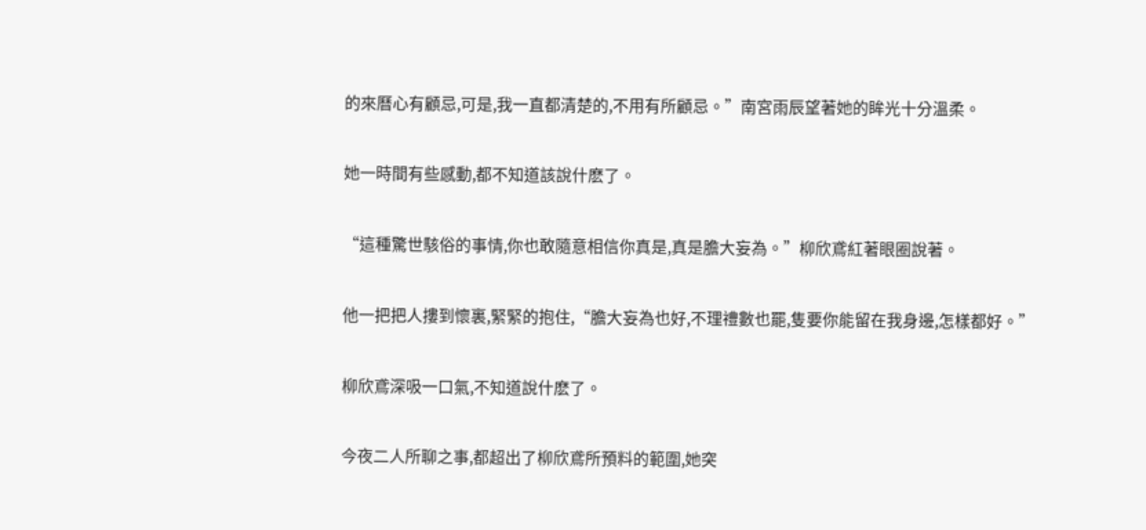的來曆心有顧忌,可是,我一直都清楚的,不用有所顧忌。”南宮雨辰望著她的眸光十分溫柔。

她一時間有些感動,都不知道該說什麽了。

“這種驚世駭俗的事情,你也敢隨意相信你真是,真是膽大妄為。”柳欣鳶紅著眼圈說著。

他一把把人摟到懷裏,緊緊的抱住,“膽大妄為也好,不理禮數也罷,隻要你能留在我身邊,怎樣都好。”

柳欣鳶深吸一口氣,不知道說什麽了。

今夜二人所聊之事,都超出了柳欣鳶所預料的範圍,她突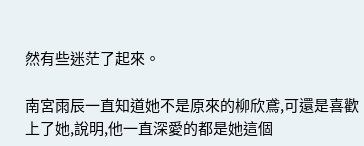然有些迷茫了起來。

南宮雨辰一直知道她不是原來的柳欣鳶,可還是喜歡上了她,說明,他一直深愛的都是她這個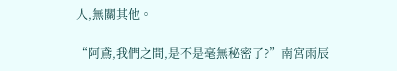人,無關其他。

“阿鳶,我們之間,是不是毫無秘密了?”南宮雨辰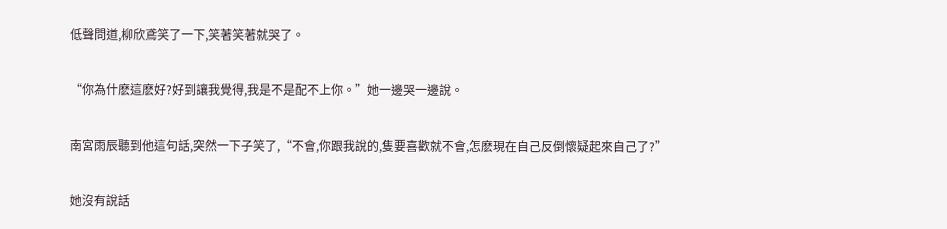低聲問道,柳欣鳶笑了一下,笑著笑著就哭了。

“你為什麽這麽好?好到讓我覺得,我是不是配不上你。”她一邊哭一邊說。

南宮雨辰聽到他這句話,突然一下子笑了,“不會,你跟我說的,隻要喜歡就不會,怎麽現在自己反倒懷疑起來自己了?”

她沒有說話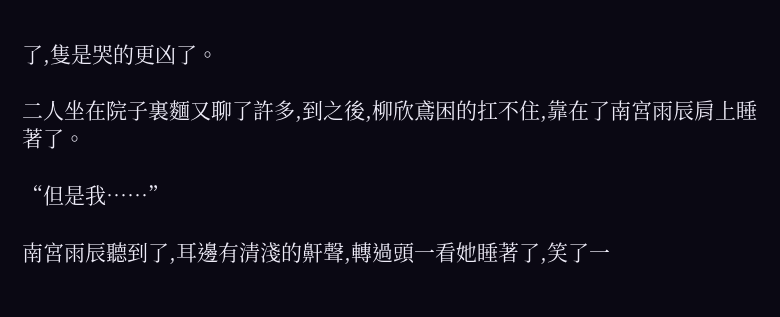了,隻是哭的更凶了。

二人坐在院子裏麵又聊了許多,到之後,柳欣鳶困的扛不住,靠在了南宮雨辰肩上睡著了。

“但是我……”

南宮雨辰聽到了,耳邊有清淺的鼾聲,轉過頭一看她睡著了,笑了一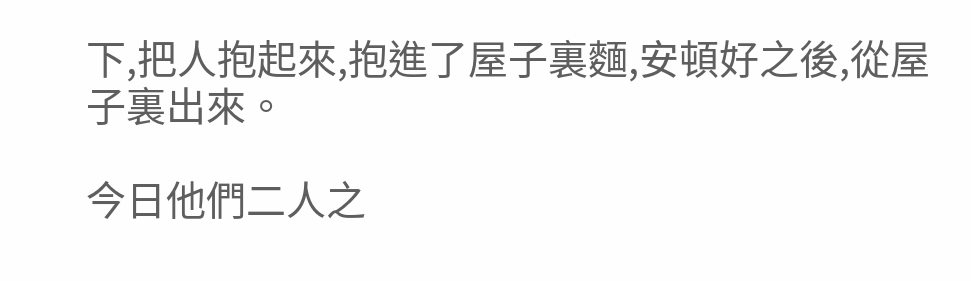下,把人抱起來,抱進了屋子裏麵,安頓好之後,從屋子裏出來。

今日他們二人之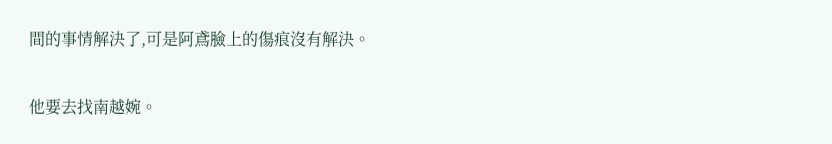間的事情解決了,可是阿鳶臉上的傷痕沒有解決。

他要去找南越婉。